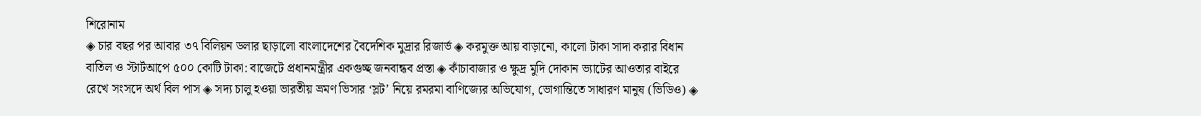শিরোনাম
◈ চার বছর পর আবার ৩৭ বিলিয়ন ডলার ছাড়ালো বাংলাদেশের বৈদেশিক মুদ্রার রিজার্ভ ◈ করমুক্ত আয় বাড়ানো, কালো টাকা সাদা করার বিধান বাতিল ও স্টার্টআপে ৫০০ কোটি টাকা: বাজেটে প্রধানমন্ত্রীর একগুচ্ছ জনবান্ধব প্রস্তা ◈ কাঁচাবাজার ও ক্ষুদ্র মুদি দোকান ভ্যাটের আওতার বাইরে রেখে সংসদে অর্থ বিল পাস ◈ সদ্য চালু হওয়া ভারতীয় ভ্রমণ ভিসার ‘স্লট’ নিয়ে রমরমা বাণিজ্যের অভিযোগ, ভোগান্তিতে সাধারণ মানুষ (ভিডিও) ◈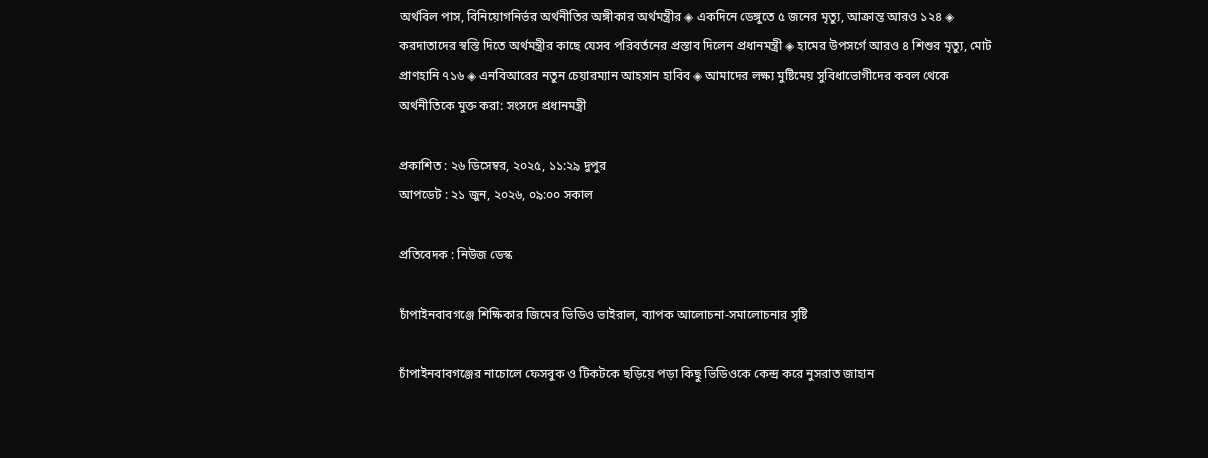অর্থবিল পাস, বিনিয়োগনির্ভর অর্থনীতির অঙ্গীকার অর্থমন্ত্রীর ◈ একদিনে ডেঙ্গুতে ৫ জনের মৃত্যু, আক্রান্ত আরও ১২৪ ◈ করদাতাদের স্বস্তি দিতে অর্থমন্ত্রীর কাছে যেসব পরিবর্তনের প্রস্তাব দিলেন প্রধানমন্ত্রী ◈ হামের উপসর্গে আরও ৪ শিশুর মৃত্যু, মোট প্রাণহানি ৭১৬ ◈ এনবিআরের নতুন চেয়ারম্যান আহসান হাবিব ◈ আমাদের লক্ষ্য মুষ্টিমেয় সুবিধাভোগীদের কবল থেকে অর্থনীতিকে মুক্ত করা: সংসদে প্রধানমন্ত্রী

প্রকাশিত : ২৬ ডিসেম্বর, ২০২৫, ১১:২৯ দুপুর
আপডেট : ২১ জুন, ২০২৬, ০৯:০০ সকাল

প্রতিবেদক : নিউজ ডেস্ক

চাঁপাইনবাবগঞ্জে শিক্ষিকার জিমের ভিডিও ভাইরাল, ব্যাপক আলোচনা-সমালোচনার সৃষ্টি

চাঁপাইনবাবগঞ্জের নাচোলে ফেসবুক ও টিকটকে ছড়িয়ে পড়া কিছু ভিডিওকে কেন্দ্র করে নুসরাত জাহান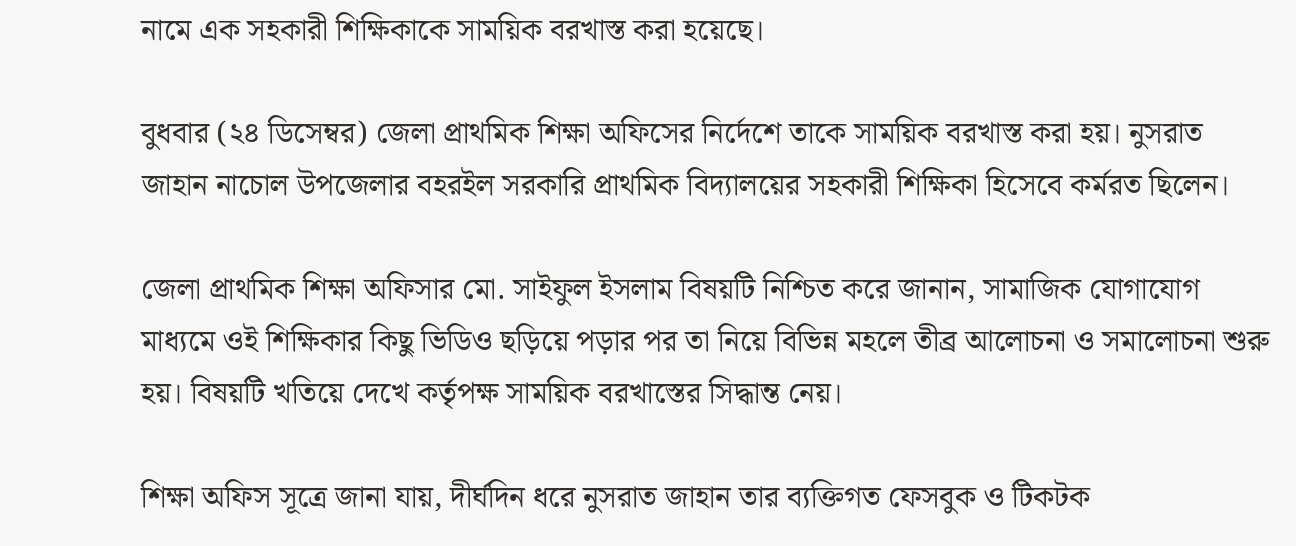নামে এক সহকারী শিক্ষিকাকে সাময়িক বরখাস্ত করা হয়েছে।

বুধবার (২৪ ডিসেম্বর) জেলা প্রাথমিক শিক্ষা অফিসের নির্দেশে তাকে সাময়িক বরখাস্ত করা হয়। নুসরাত জাহান নাচোল উপজেলার বহরইল সরকারি প্রাথমিক বিদ্যালয়ের সহকারী শিক্ষিকা হিসেবে কর্মরত ছিলেন।

জেলা প্রাথমিক শিক্ষা অফিসার মো. সাইফুল ইসলাম বিষয়টি নিশ্চিত করে জানান, সামাজিক যোগাযোগ মাধ্যমে ওই শিক্ষিকার কিছু ভিডিও ছড়িয়ে পড়ার পর তা নিয়ে বিভিন্ন মহলে তীব্র আলোচনা ও সমালোচনা শুরু হয়। বিষয়টি খতিয়ে দেখে কর্তৃপক্ষ সাময়িক বরখাস্তের সিদ্ধান্ত নেয়।

শিক্ষা অফিস সূত্রে জানা যায়, দীর্ঘদিন ধরে নুসরাত জাহান তার ব্যক্তিগত ফেসবুক ও টিকটক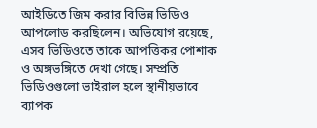আইডিতে জিম করার বিভিন্ন ভিডিও আপলোড করছিলেন। অভিযোগ রয়েছে, এসব ভিডিওতে তাকে আপত্তিকর পোশাক ও অঙ্গভঙ্গিতে দেখা গেছে। সম্প্রতি ভিডিওগুলো ভাইরাল হলে স্থানীয়ভাবে ব্যাপক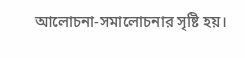আলোচনা-সমালোচনার সৃষ্টি হয়।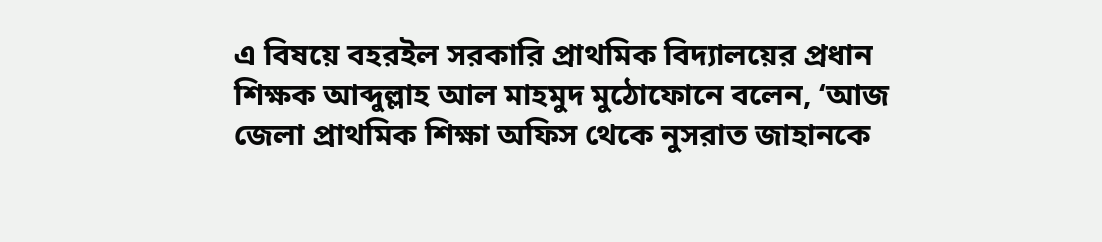এ বিষয়ে বহরইল সরকারি প্রাথমিক বিদ্যালয়ের প্রধান শিক্ষক আব্দুল্লাহ আল মাহমুদ মুঠোফোনে বলেন, ‘আজ জেলা প্রাথমিক শিক্ষা অফিস থেকে নুসরাত জাহানকে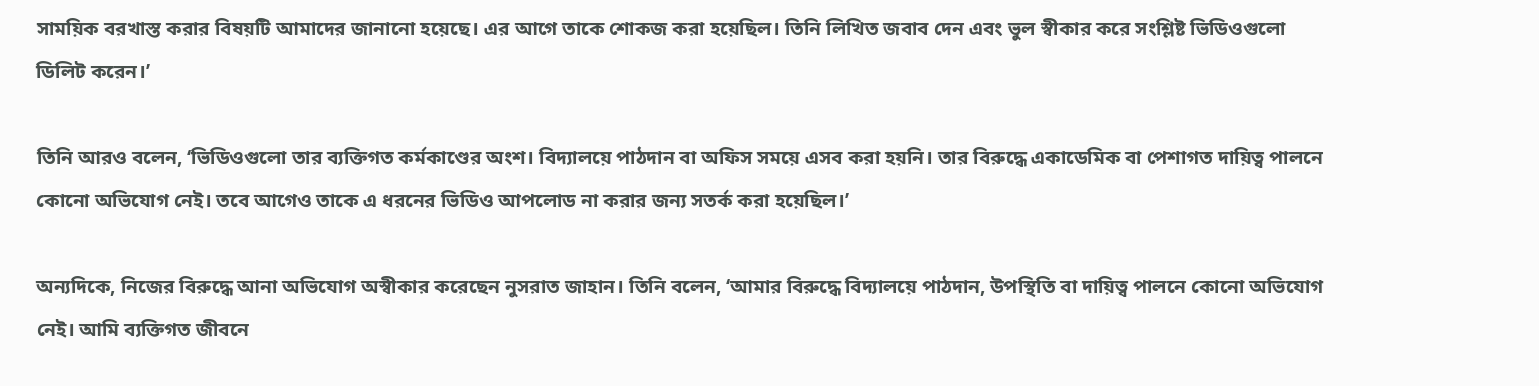সাময়িক বরখাস্ত করার বিষয়টি আমাদের জানানো হয়েছে। এর আগে তাকে শোকজ করা হয়েছিল। তিনি লিখিত জবাব দেন এবং ভুল স্বীকার করে সংশ্লিষ্ট ভিডিওগুলো ডিলিট করেন।’

তিনি আরও বলেন, ‘ভিডিওগুলো তার ব্যক্তিগত কর্মকাণ্ডের অংশ। বিদ্যালয়ে পাঠদান বা অফিস সময়ে এসব করা হয়নি। তার বিরুদ্ধে একাডেমিক বা পেশাগত দায়িত্ব পালনে কোনো অভিযোগ নেই। তবে আগেও তাকে এ ধরনের ভিডিও আপলোড না করার জন্য সতর্ক করা হয়েছিল।’

অন্যদিকে, নিজের বিরুদ্ধে আনা অভিযোগ অস্বীকার করেছেন নুসরাত জাহান। তিনি বলেন, ‘আমার বিরুদ্ধে বিদ্যালয়ে পাঠদান, উপস্থিতি বা দায়িত্ব পালনে কোনো অভিযোগ নেই। আমি ব্যক্তিগত জীবনে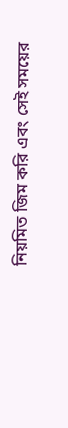নিয়মিত জিম করি এবং সেই সময়ের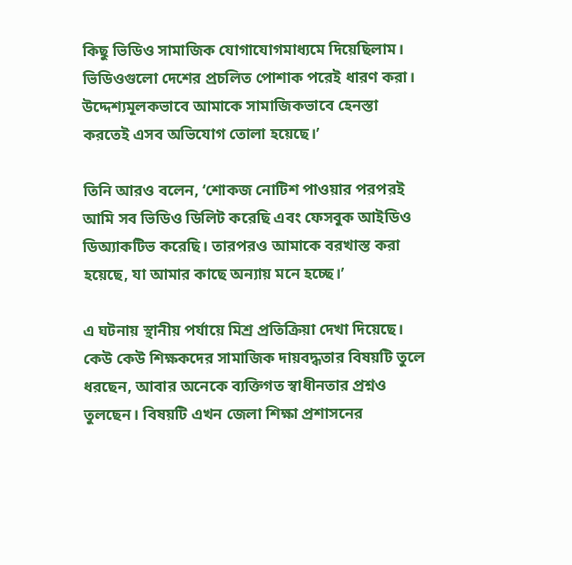কিছু ভিডিও সামাজিক যোগাযোগমাধ্যমে দিয়েছিলাম। ভিডিওগুলো দেশের প্রচলিত পোশাক পরেই ধারণ করা। উদ্দেশ্যমূলকভাবে আমাকে সামাজিকভাবে হেনস্তা করতেই এসব অভিযোগ তোলা হয়েছে।’

তিনি আরও বলেন, ‘শোকজ নোটিশ পাওয়ার পরপরই আমি সব ভিডিও ডিলিট করেছি এবং ফেসবুক আইডিও ডিঅ্যাকটিভ করেছি। তারপরও আমাকে বরখাস্ত করা হয়েছে, যা আমার কাছে অন্যায় মনে হচ্ছে।’

এ ঘটনায় স্থানীয় পর্যায়ে মিশ্র প্রতিক্রিয়া দেখা দিয়েছে। কেউ কেউ শিক্ষকদের সামাজিক দায়বদ্ধতার বিষয়টি তুলে ধরছেন, আবার অনেকে ব্যক্তিগত স্বাধীনতার প্রশ্নও তুলছেন। বিষয়টি এখন জেলা শিক্ষা প্রশাসনের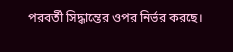পরবর্তী সিদ্ধান্তের ওপর নির্ভর করছে।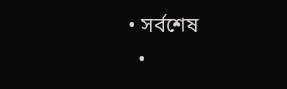• সর্বশেষ
  •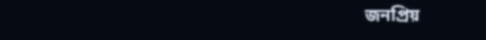জনপ্রিয়